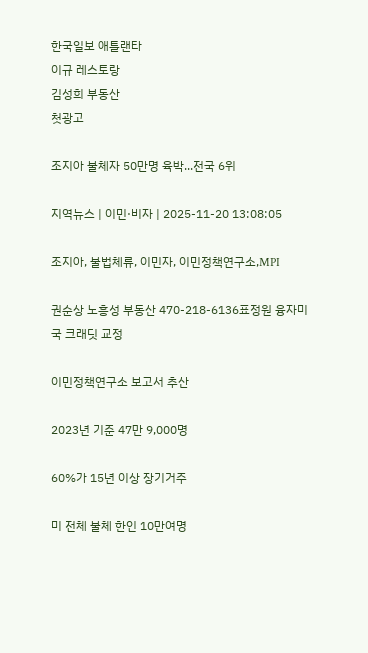한국일보 애틀랜타
이규 레스토랑
김성희 부동산
첫광고

조지아 불체자 50만명 육박...전국 6위

지역뉴스 | 이민·비자 | 2025-11-20 13:08:05

조지아, 불법체류, 이민자, 이민정책연구소,MPI

권순상 노흥성 부동산 470-218-6136표정원 융자미국 크래딧 교정

이민정책연구소 보고서 추산

2023년 기준 47만 9,000명

60%가 15년 이상 장기거주

미 전체 불체 한인 10만여명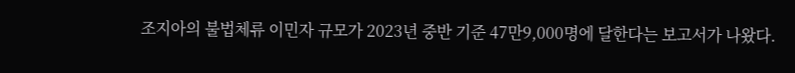조지아의 불법체류 이민자 규모가 2023년 중반 기준 47만9,000명에 달한다는 보고서가 나왔다.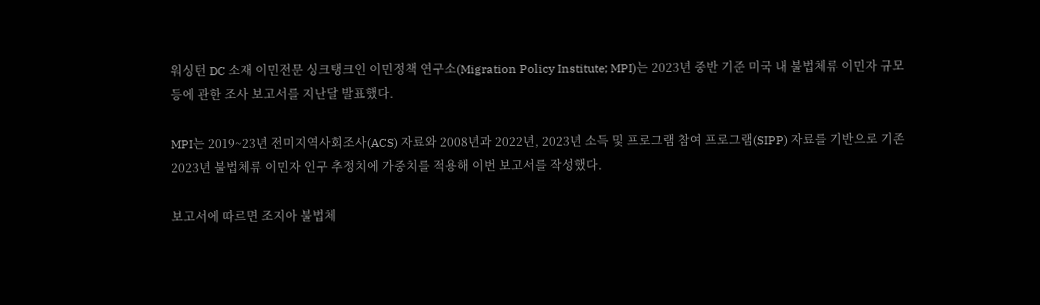워싱턴 DC 소재 이민전문 싱크탱크인 이민정책 연구소(Migration Policy Institute; MPI)는 2023년 중반 기준 미국 내 불법체류 이민자 규모 등에 관한 조사 보고서를 지난달 발표했다.

MPI는 2019~23년 전미지역사회조사(ACS) 자료와 2008년과 2022년, 2023년 소득 및 프로그램 참여 프로그램(SIPP) 자료를 기반으로 기존 2023년 불법체류 이민자 인구 추정치에 가중치를 적용해 이번 보고서를 작성했다.

보고서에 따르면 조지아 불법체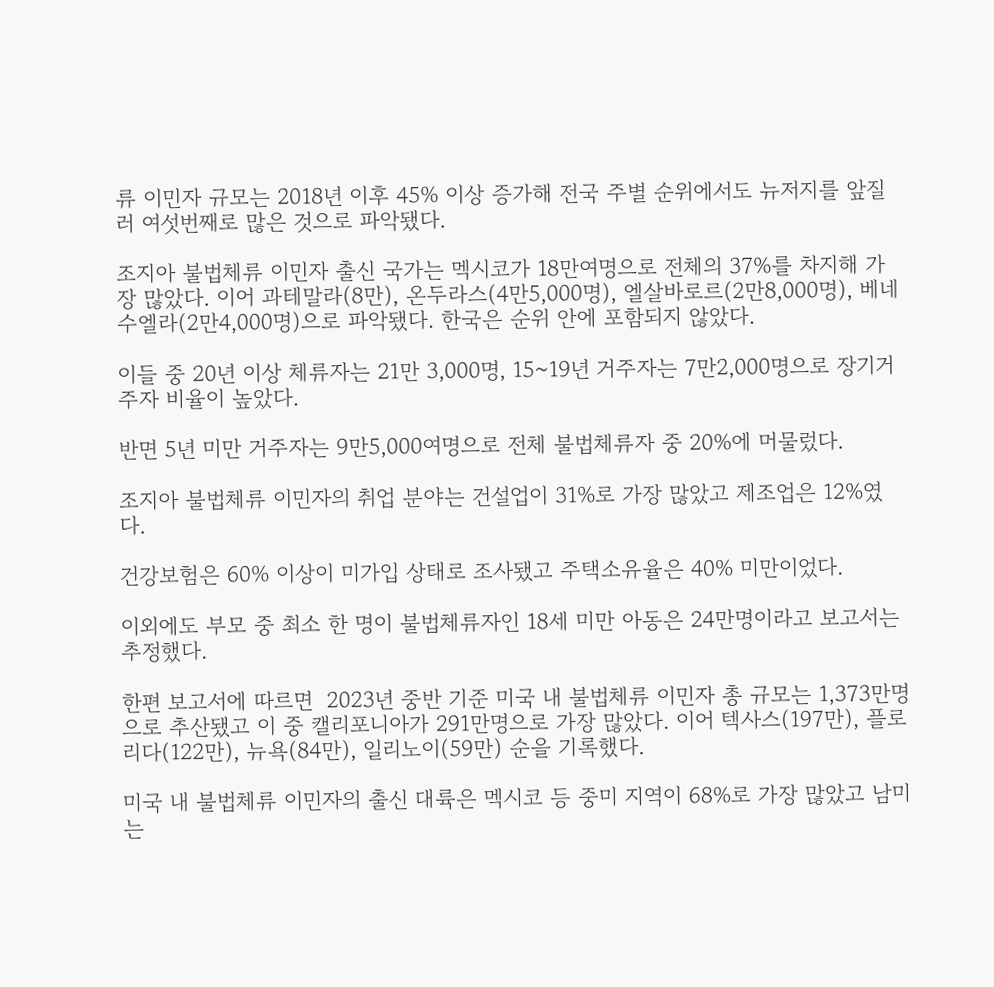류 이민자 규모는 2018년 이후 45% 이상 증가해 전국 주별 순위에서도 뉴저지를 앞질러 여섯번째로 많은 것으로 파악됐다.

조지아 불법체류 이민자 출신 국가는 멕시코가 18만여명으로 전체의 37%를 차지해 가장 많았다. 이어 과테말라(8만), 온두라스(4만5,000명), 엘살바로르(2만8,000명), 베네수엘라(2만4,000명)으로 파악됐다. 한국은 순위 안에 포함되지 않았다.

이들 중 20년 이상 체류자는 21만 3,000명, 15~19년 거주자는 7만2,000명으로 장기거주자 비율이 높았다.

반면 5년 미만 거주자는 9만5,000여명으로 전체 불법체류자 중 20%에 머물렀다.

조지아 불법체류 이민자의 취업 분야는 건설업이 31%로 가장 많았고 제조업은 12%였다.

건강보험은 60% 이상이 미가입 상태로 조사됐고 주택소유율은 40% 미만이었다.

이외에도 부모 중 최소 한 명이 불법체류자인 18세 미만 아동은 24만명이라고 보고서는 추정했다.

한편 보고서에 따르면  2023년 중반 기준 미국 내 불법체류 이민자 총 규모는 1,373만명으로 추산됐고 이 중 캘리포니아가 291만명으로 가장 많았다. 이어 텍사스(197만), 플로리다(122만), 뉴욕(84만), 일리노이(59만) 순을 기록했다.

미국 내 불법체류 이민자의 출신 대륙은 멕시코 등 중미 지역이 68%로 가장 많았고 남미는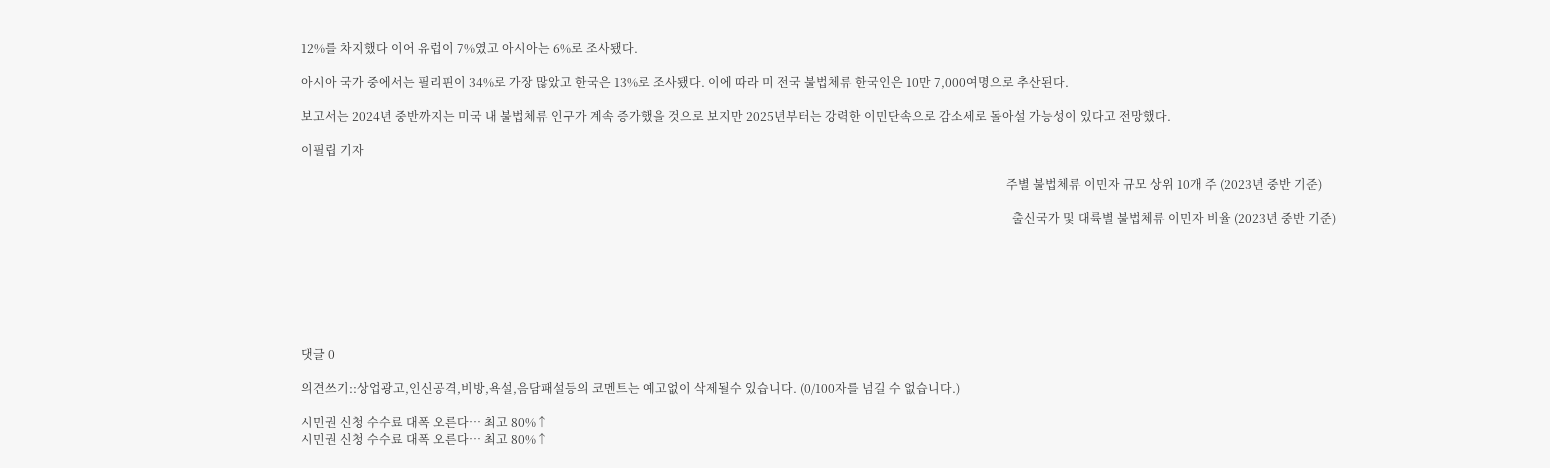12%를 차지했다 이어 유럽이 7%였고 아시아는 6%로 조사됐다.

아시아 국가 중에서는 필리핀이 34%로 가장 많았고 한국은 13%로 조사됐다. 이에 따라 미 전국 불법체류 한국인은 10만 7,000여명으로 추산된다.

보고서는 2024년 중반까지는 미국 내 불법체류 인구가 계속 증가했을 것으로 보지만 2025년부터는 강력한 이민단속으로 감소세로 돌아설 가능성이 있다고 전망했다.

이필립 기자

                                                                                                                                                                                                                                           주별 불법체류 이민자 규모 상위 10개 주 (2023년 중반 기준)

                                                                                                                                                                                                                                             출신국가 및 대륙별 불법체류 이민자 비율 (2023년 중반 기준)







댓글 0

의견쓰기::상업광고,인신공격,비방,욕설,음담패설등의 코멘트는 예고없이 삭제될수 있습니다. (0/100자를 넘길 수 없습니다.)

시민권 신청 수수료 대폭 오른다… 최고 80%↑
시민권 신청 수수료 대폭 오른다… 최고 80%↑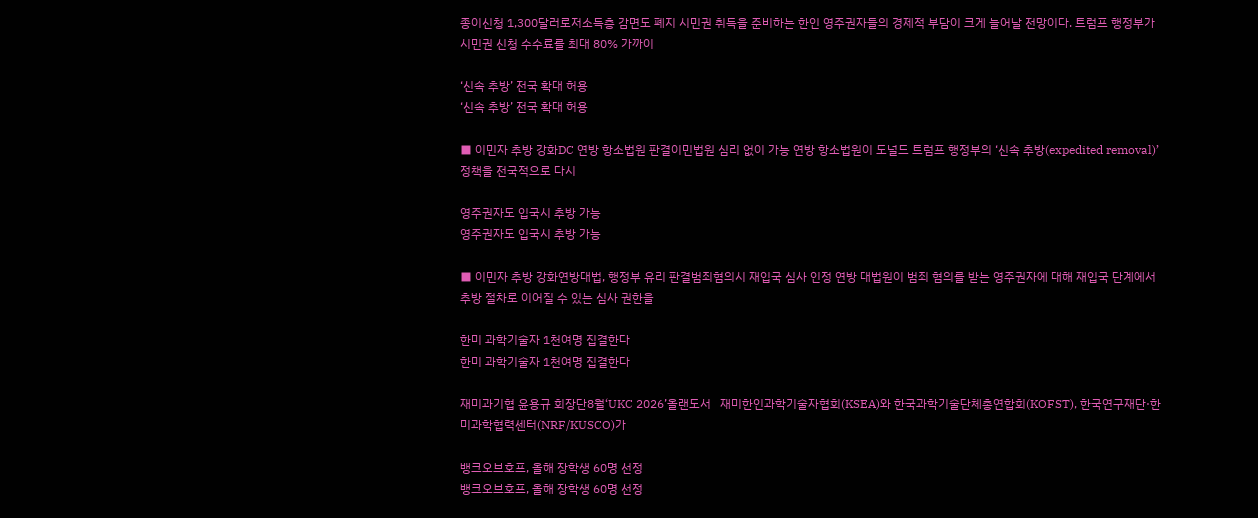종이신청 1,300달러로저소득층 감면도 폐지 시민권 취득을 준비하는 한인 영주권자들의 경제적 부담이 크게 늘어날 전망이다. 트럼프 행정부가 시민권 신청 수수료를 최대 80% 가까이

‘신속 추방’ 전국 확대 허용
‘신속 추방’ 전국 확대 허용

■ 이민자 추방 강화DC 연방 항소법원 판결이민법원 심리 없이 가능 연방 항소법원이 도널드 트럼프 행정부의 ‘신속 추방(expedited removal)’ 정책을 전국적으로 다시

영주권자도 입국시 추방 가능
영주권자도 입국시 추방 가능

■ 이민자 추방 강화연방대법, 행정부 유리 판결범죄혐의시 재입국 심사 인정 연방 대법원이 범죄 혐의를 받는 영주권자에 대해 재입국 단계에서 추방 절차로 이어질 수 있는 심사 권한을

한미 과학기술자 1천여명 집결한다
한미 과학기술자 1천여명 집결한다

재미과기협 윤용규 회장단8월‘UKC 2026’올랜도서   재미한인과학기술자협회(KSEA)와 한국과학기술단체총연합회(KOFST), 한국연구재단·한미과학협력센터(NRF/KUSCO)가

뱅크오브호프, 올해 장학생 60명 선정
뱅크오브호프, 올해 장학생 60명 선정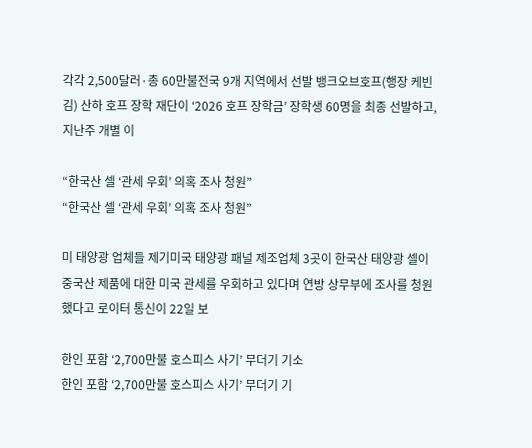각각 2,500달러·총 60만불전국 9개 지역에서 선발 뱅크오브호프(행장 케빈 김) 산하 호프 장학 재단이 ‘2026 호프 장학금’ 장학생 60명을 최종 선발하고, 지난주 개별 이

“한국산 셀 ‘관세 우회’ 의혹 조사 청원”
“한국산 셀 ‘관세 우회’ 의혹 조사 청원”

미 태양광 업체들 제기미국 태양광 패널 제조업체 3곳이 한국산 태양광 셀이 중국산 제품에 대한 미국 관세를 우회하고 있다며 연방 상무부에 조사를 청원했다고 로이터 통신이 22일 보

한인 포함 ‘2,700만불 호스피스 사기’ 무더기 기소
한인 포함 ‘2,700만불 호스피스 사기’ 무더기 기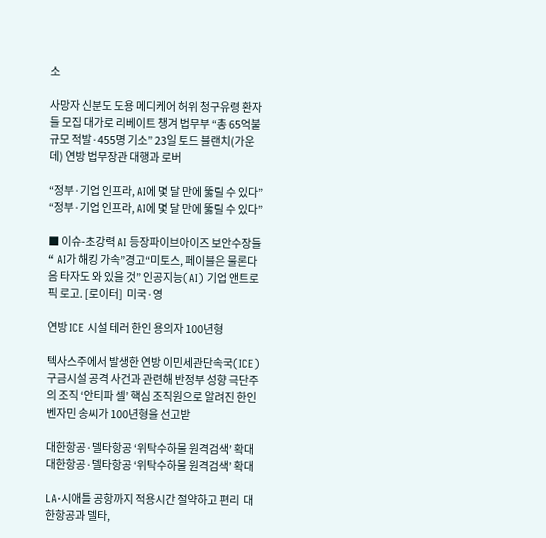소

사망자 신분도 도용 메디케어 허위 청구유령 환자들 모집 대가로 리베이트 챙겨 법무부 “총 65억불 규모 적발·455명 기소” 23일 토드 블랜치(가운데) 연방 법무장관 대행과 로버

“정부·기업 인프라, AI에 몇 달 만에 뚫릴 수 있다”
“정부·기업 인프라, AI에 몇 달 만에 뚫릴 수 있다”

■ 이슈-초강력 AI 등장파이브아이즈 보안수장들“ AI가 해킹 가속”경고“미토스, 페이블은 물론다음 타자도 와 있을 것” 인공지능(AI) 기업 앤트로픽 로고. [로이터]  미국·영

연방 ICE 시설 테러 한인 용의자 100년형

텍사스주에서 발생한 연방 이민세관단속국(ICE) 구금시설 공격 사건과 관련해 반정부 성향 극단주의 조직 ‘안티파 셀’ 핵심 조직원으로 알려진 한인 벤자민 송씨가 100년형을 선고받

대한항공·델타항공 ‘위탁수하물 원격검색’ 확대
대한항공·델타항공 ‘위탁수하물 원격검색’ 확대

LA·시애틀 공항까지 적용시간 절약하고 편리  대한항공과 델타,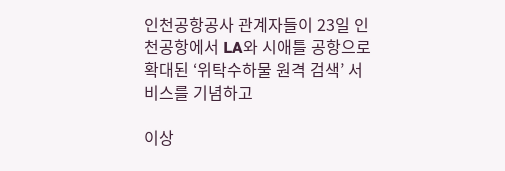인천공항공사 관계자들이 23일 인천공항에서 LA와 시애틀 공항으로 확대된 ‘위탁수하물 원격 검색’ 서비스를 기념하고

이상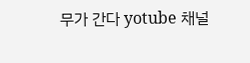무가 간다 yotube 채널